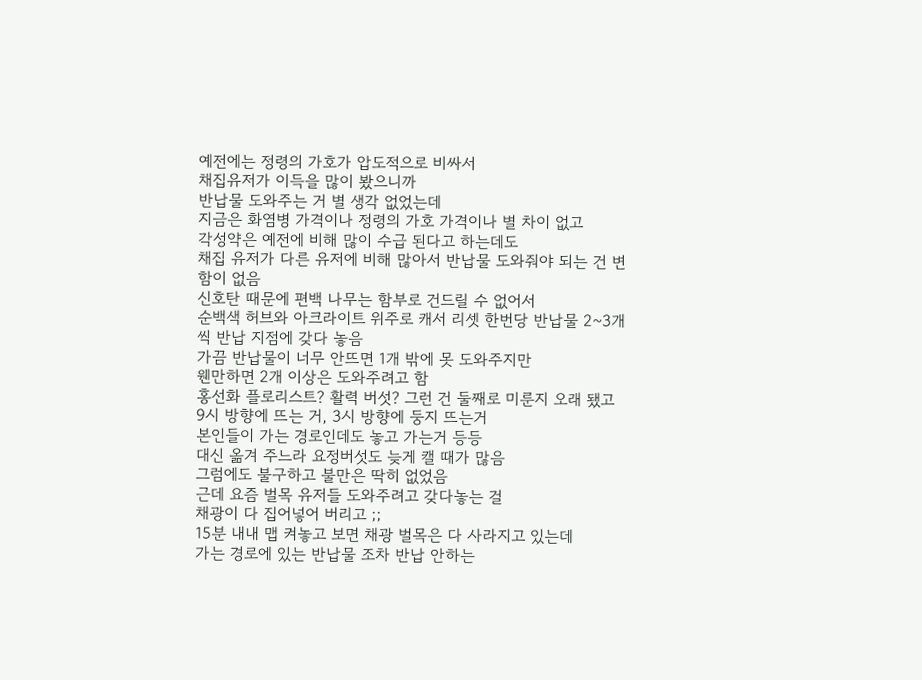예전에는 정령의 가호가 압도적으로 비싸서
채집유저가 이득을 많이 봤으니까
반납물 도와주는 거 별 생각 없었는데
지금은 화염병 가격이나 정령의 가호 가격이나 별 차이 없고
각성약은 예전에 비해 많이 수급 된다고 하는데도
채집 유저가 다른 유저에 비해 많아서 반납물 도와줘야 되는 건 변함이 없음
신호탄 때문에 편백 나무는 함부로 건드릴 수 없어서
순백색 허브와 아크라이트 위주로 캐서 리셋 한번당 반납물 2~3개씩 반납 지점에 갖다 놓음
가끔 반납물이 너무 안뜨면 1개 밖에 못 도와주지만
웬만하면 2개 이상은 도와주려고 함
홍선화 플로리스트? 활력 버섯? 그런 건 둘째로 미룬지 오래 됐고
9시 방향에 뜨는 거, 3시 방향에 둥지 뜨는거
본인들이 가는 경로인데도 놓고 가는거 등등
대신 옮겨 주느라 요정버섯도 늦게 캘 때가 많음
그럼에도 불구하고 불만은 딱히 없었음
근데 요즘 벌목 유저들 도와주려고 갖다놓는 걸
채광이 다 집어넣어 버리고 ;;
15분 내내 맵 켜놓고 보면 채광 벌목은 다 사라지고 있는데
가는 경로에 있는 반납물 조차 반납 안하는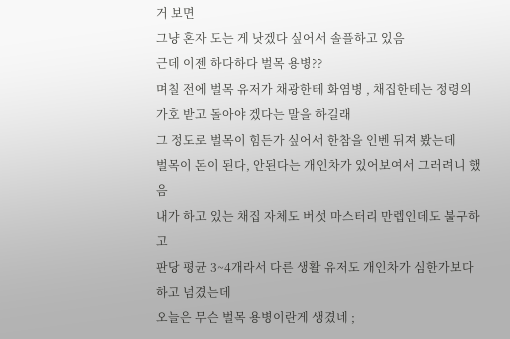거 보면
그냥 혼자 도는 게 낫겠다 싶어서 솔플하고 있음
근데 이젠 하다하다 벌목 용병??
며칠 전에 벌목 유저가 채광한테 화염병 , 채집한테는 정령의 가호 받고 돌아야 겠다는 말을 하길래
그 정도로 벌목이 힘든가 싶어서 한참을 인벤 뒤져 봤는데
벌목이 돈이 된다, 안된다는 개인차가 있어보여서 그러려니 했음
내가 하고 있는 채집 자체도 버섯 마스터리 만렙인데도 불구하고
판당 평균 3~4개라서 다른 생활 유저도 개인차가 심한가보다 하고 넘겼는데
오늘은 무슨 벌목 용병이란게 생겼네 ;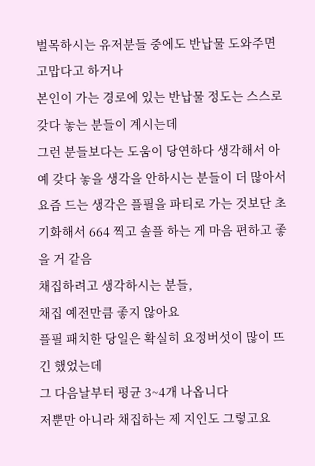벌목하시는 유저분들 중에도 반납물 도와주면 고맙다고 하거나
본인이 가는 경로에 있는 반납물 정도는 스스로 갖다 놓는 분들이 계시는데
그런 분들보다는 도움이 당연하다 생각해서 아예 갖다 놓을 생각을 안하시는 분들이 더 많아서
요즘 드는 생각은 플필을 파티로 가는 것보단 초기화해서 664 찍고 솔플 하는 게 마음 편하고 좋을 거 같음
채집하려고 생각하시는 분들,
채집 예전만큼 좋지 않아요
플필 패치한 당일은 확실히 요정버섯이 많이 뜨긴 했었는데
그 다음날부터 평균 3~4개 나옵니다
저뿐만 아니라 채집하는 제 지인도 그렇고요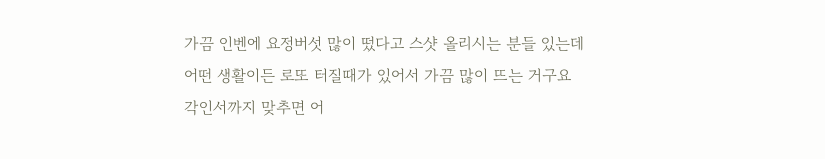가끔 인벤에 요정버섯 많이 떴다고 스샷 올리시는 분들 있는데
어떤 생활이든 로또 터질때가 있어서 가끔 많이 뜨는 거구요
각인서까지 맞추면 어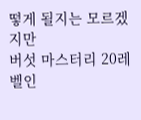떻게 될지는 모르겠지만
버섯 마스터리 20레벨인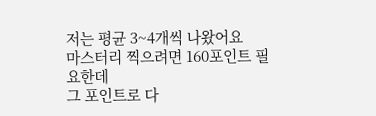저는 평균 3~4개씩 나왔어요
마스터리 찍으려면 160포인트 필요한데
그 포인트로 다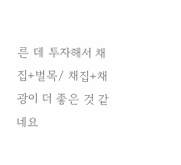른 데 투자해서 채집+벌목/ 채집+채광이 더 좋은 것 같네요